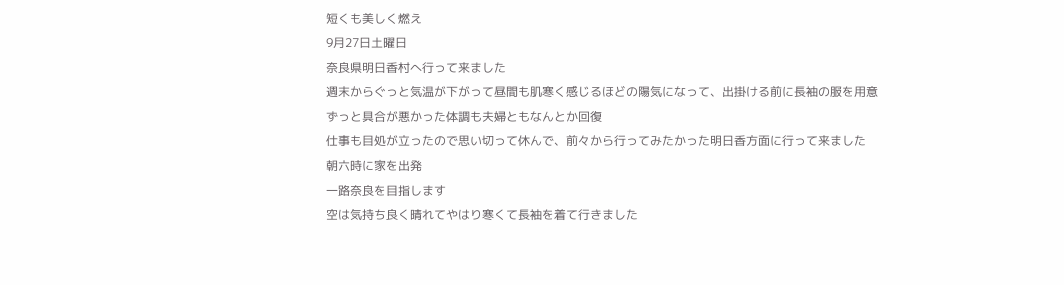短くも美しく燃え
9月27日土曜日
奈良県明日香村へ行って来ました
週末からぐっと気温が下がって昼間も肌寒く感じるほどの陽気になって、出掛ける前に長袖の服を用意
ずっと具合が悪かった体調も夫婦ともなんとか回復
仕事も目処が立ったので思い切って休んで、前々から行ってみたかった明日香方面に行って来ました
朝六時に家を出発
一路奈良を目指します
空は気持ち良く晴れてやはり寒くて長袖を着て行きました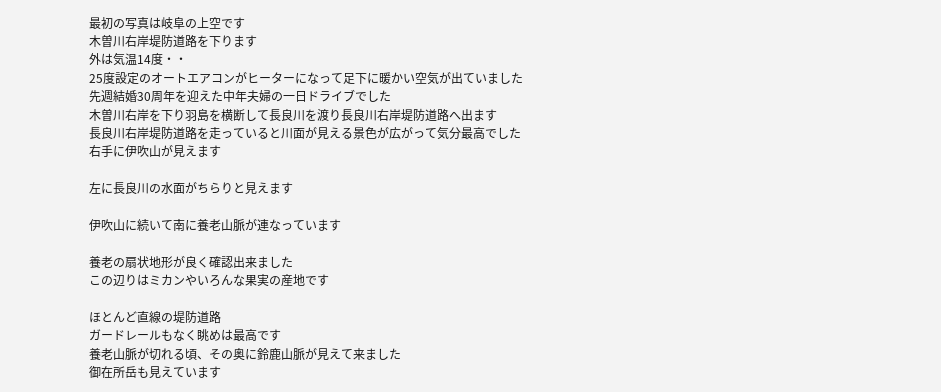最初の写真は岐阜の上空です
木曽川右岸堤防道路を下ります
外は気温14度・・
25度設定のオートエアコンがヒーターになって足下に暖かい空気が出ていました
先週結婚30周年を迎えた中年夫婦の一日ドライブでした
木曽川右岸を下り羽島を横断して長良川を渡り長良川右岸堤防道路へ出ます
長良川右岸堤防道路を走っていると川面が見える景色が広がって気分最高でした
右手に伊吹山が見えます

左に長良川の水面がちらりと見えます

伊吹山に続いて南に養老山脈が連なっています

養老の扇状地形が良く確認出来ました
この辺りはミカンやいろんな果実の産地です

ほとんど直線の堤防道路
ガードレールもなく眺めは最高です
養老山脈が切れる頃、その奥に鈴鹿山脈が見えて来ました
御在所岳も見えています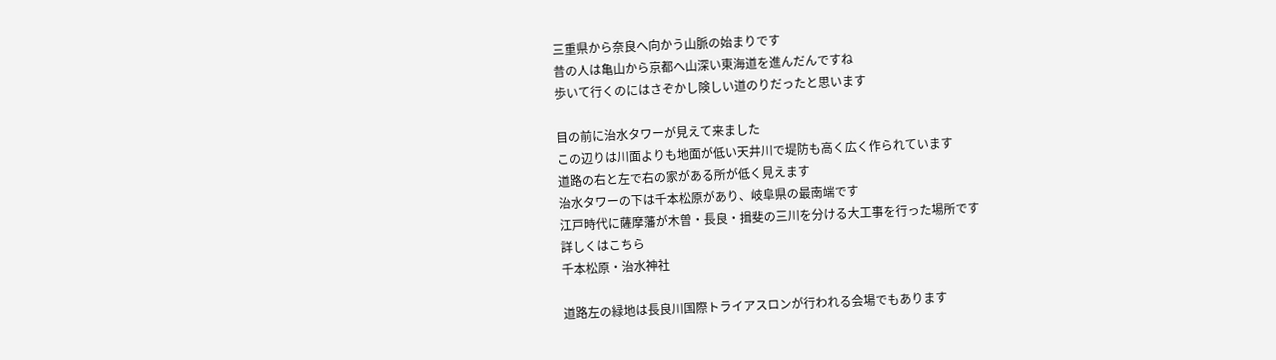三重県から奈良へ向かう山脈の始まりです
昔の人は亀山から京都へ山深い東海道を進んだんですね
歩いて行くのにはさぞかし険しい道のりだったと思います

目の前に治水タワーが見えて来ました
この辺りは川面よりも地面が低い天井川で堤防も高く広く作られています
道路の右と左で右の家がある所が低く見えます
治水タワーの下は千本松原があり、岐阜県の最南端です
江戸時代に薩摩藩が木曽・長良・揖斐の三川を分ける大工事を行った場所です
詳しくはこちら
千本松原・治水神社

道路左の緑地は長良川国際トライアスロンが行われる会場でもあります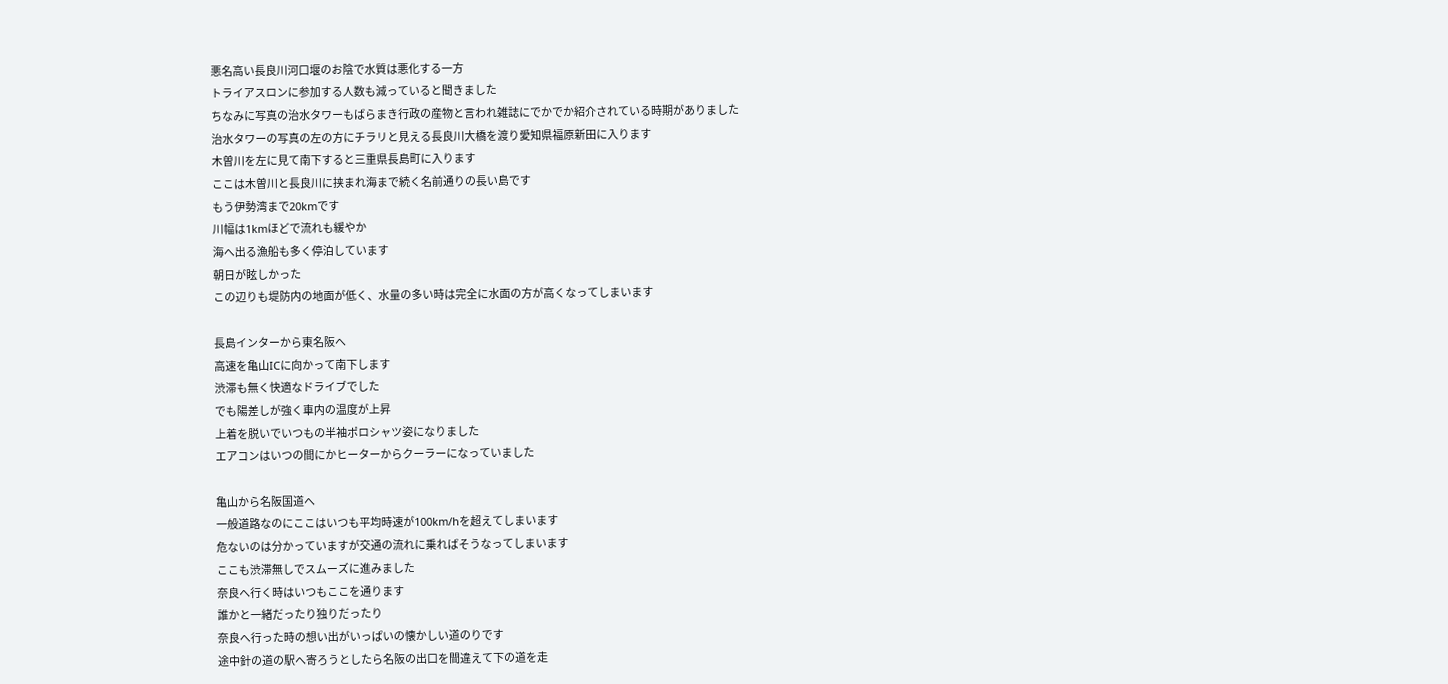悪名高い長良川河口堰のお陰で水質は悪化する一方
トライアスロンに参加する人数も減っていると聞きました
ちなみに写真の治水タワーもばらまき行政の産物と言われ雑誌にでかでか紹介されている時期がありました
治水タワーの写真の左の方にチラリと見える長良川大橋を渡り愛知県福原新田に入ります
木曽川を左に見て南下すると三重県長島町に入ります
ここは木曽川と長良川に挟まれ海まで続く名前通りの長い島です
もう伊勢湾まで20kmです
川幅は1kmほどで流れも緩やか
海へ出る漁船も多く停泊しています
朝日が眩しかった
この辺りも堤防内の地面が低く、水量の多い時は完全に水面の方が高くなってしまいます

長島インターから東名阪へ
高速を亀山ICに向かって南下します
渋滞も無く快適なドライブでした
でも陽差しが強く車内の温度が上昇
上着を脱いでいつもの半袖ポロシャツ姿になりました
エアコンはいつの間にかヒーターからクーラーになっていました

亀山から名阪国道へ
一般道路なのにここはいつも平均時速が100km/hを超えてしまいます
危ないのは分かっていますが交通の流れに乗ればそうなってしまいます
ここも渋滞無しでスムーズに進みました
奈良へ行く時はいつもここを通ります
誰かと一緒だったり独りだったり
奈良へ行った時の想い出がいっぱいの懐かしい道のりです
途中針の道の駅へ寄ろうとしたら名阪の出口を間違えて下の道を走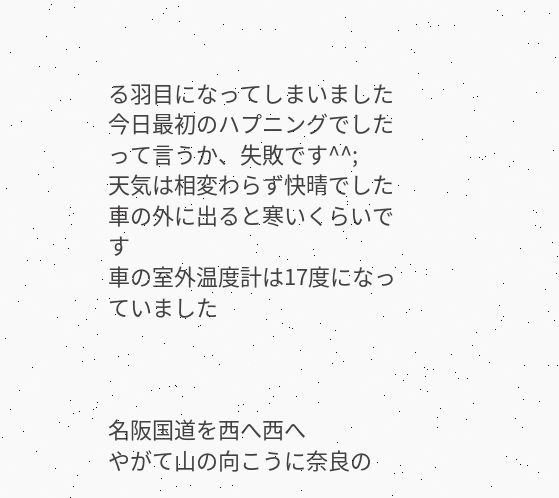る羽目になってしまいました
今日最初のハプニングでした
って言うか、失敗です^^;
天気は相変わらず快晴でした
車の外に出ると寒いくらいです
車の室外温度計は17度になっていました



名阪国道を西へ西へ
やがて山の向こうに奈良の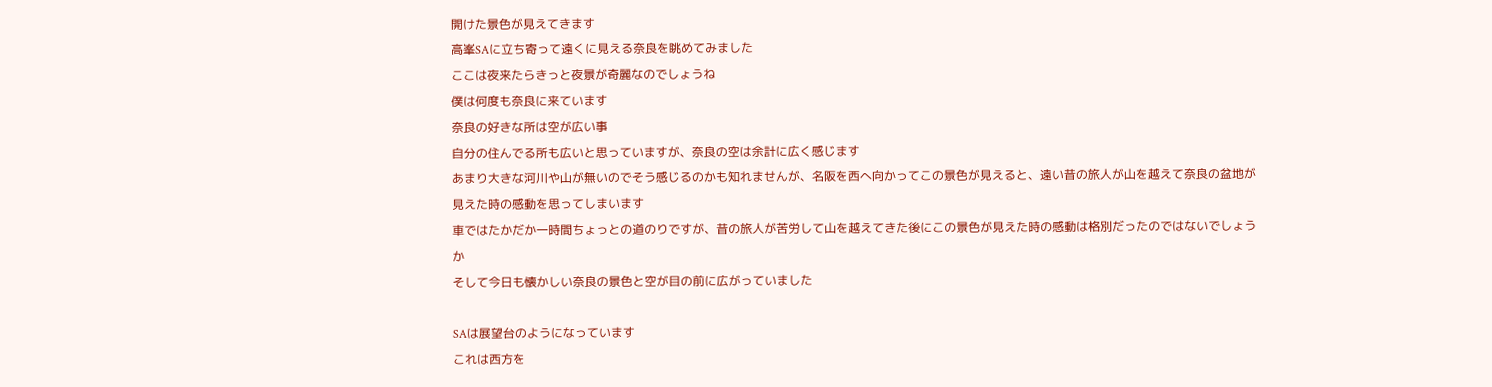開けた景色が見えてきます
高峯SAに立ち寄って遠くに見える奈良を眺めてみました
ここは夜来たらきっと夜景が奇麗なのでしょうね
僕は何度も奈良に来ています
奈良の好きな所は空が広い事
自分の住んでる所も広いと思っていますが、奈良の空は余計に広く感じます
あまり大きな河川や山が無いのでそう感じるのかも知れませんが、名阪を西へ向かってこの景色が見えると、遠い昔の旅人が山を越えて奈良の盆地が見えた時の感動を思ってしまいます
車ではたかだか一時間ちょっとの道のりですが、昔の旅人が苦労して山を越えてきた後にこの景色が見えた時の感動は格別だったのではないでしょうか
そして今日も懐かしい奈良の景色と空が目の前に広がっていました

SAは展望台のようになっています
これは西方を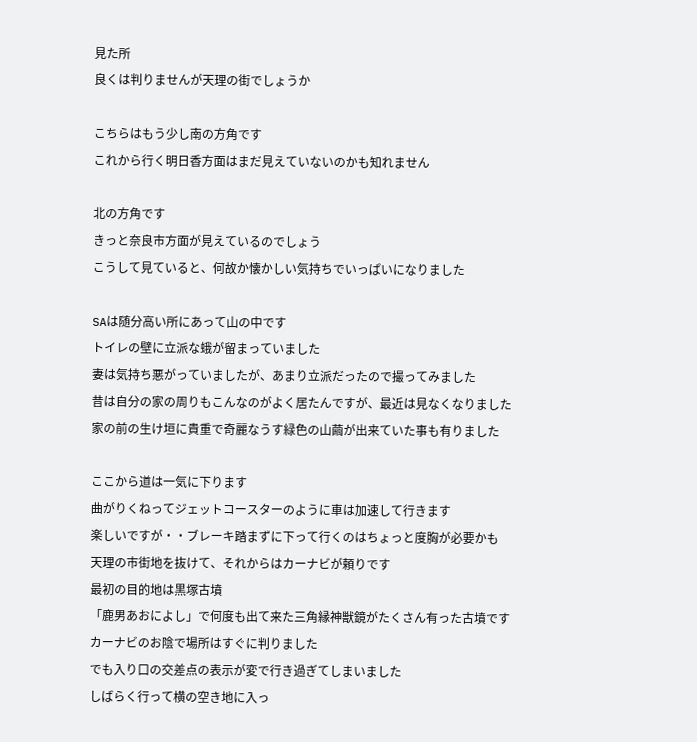見た所
良くは判りませんが天理の街でしょうか

こちらはもう少し南の方角です
これから行く明日香方面はまだ見えていないのかも知れません

北の方角です
きっと奈良市方面が見えているのでしょう
こうして見ていると、何故か懐かしい気持ちでいっぱいになりました

SAは随分高い所にあって山の中です
トイレの壁に立派な蛾が留まっていました
妻は気持ち悪がっていましたが、あまり立派だったので撮ってみました
昔は自分の家の周りもこんなのがよく居たんですが、最近は見なくなりました
家の前の生け垣に貴重で奇麗なうす緑色の山繭が出来ていた事も有りました

ここから道は一気に下ります
曲がりくねってジェットコースターのように車は加速して行きます
楽しいですが・・ブレーキ踏まずに下って行くのはちょっと度胸が必要かも
天理の市街地を抜けて、それからはカーナビが頼りです
最初の目的地は黒塚古墳
「鹿男あおによし」で何度も出て来た三角縁神獣鏡がたくさん有った古墳です
カーナビのお陰で場所はすぐに判りました
でも入り口の交差点の表示が変で行き過ぎてしまいました
しばらく行って横の空き地に入っ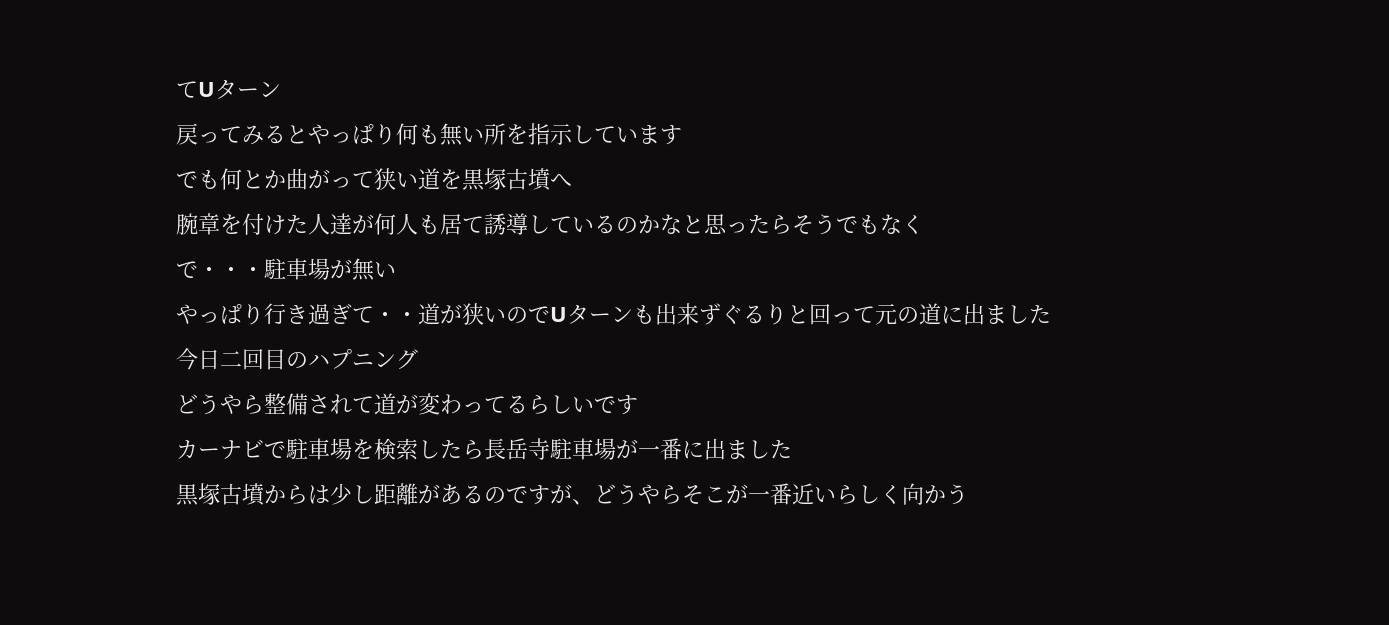てUターン
戻ってみるとやっぱり何も無い所を指示しています
でも何とか曲がって狭い道を黒塚古墳へ
腕章を付けた人達が何人も居て誘導しているのかなと思ったらそうでもなく
で・・・駐車場が無い
やっぱり行き過ぎて・・道が狭いのでUターンも出来ずぐるりと回って元の道に出ました
今日二回目のハプニング
どうやら整備されて道が変わってるらしいです
カーナビで駐車場を検索したら長岳寺駐車場が一番に出ました
黒塚古墳からは少し距離があるのですが、どうやらそこが一番近いらしく向かう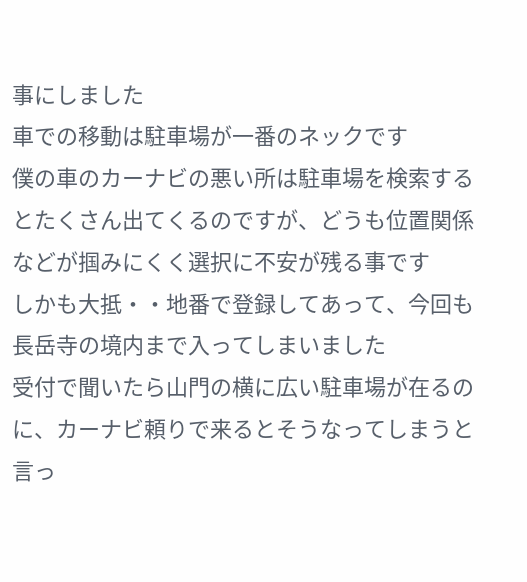事にしました
車での移動は駐車場が一番のネックです
僕の車のカーナビの悪い所は駐車場を検索するとたくさん出てくるのですが、どうも位置関係などが掴みにくく選択に不安が残る事です
しかも大抵・・地番で登録してあって、今回も長岳寺の境内まで入ってしまいました
受付で聞いたら山門の横に広い駐車場が在るのに、カーナビ頼りで来るとそうなってしまうと言っ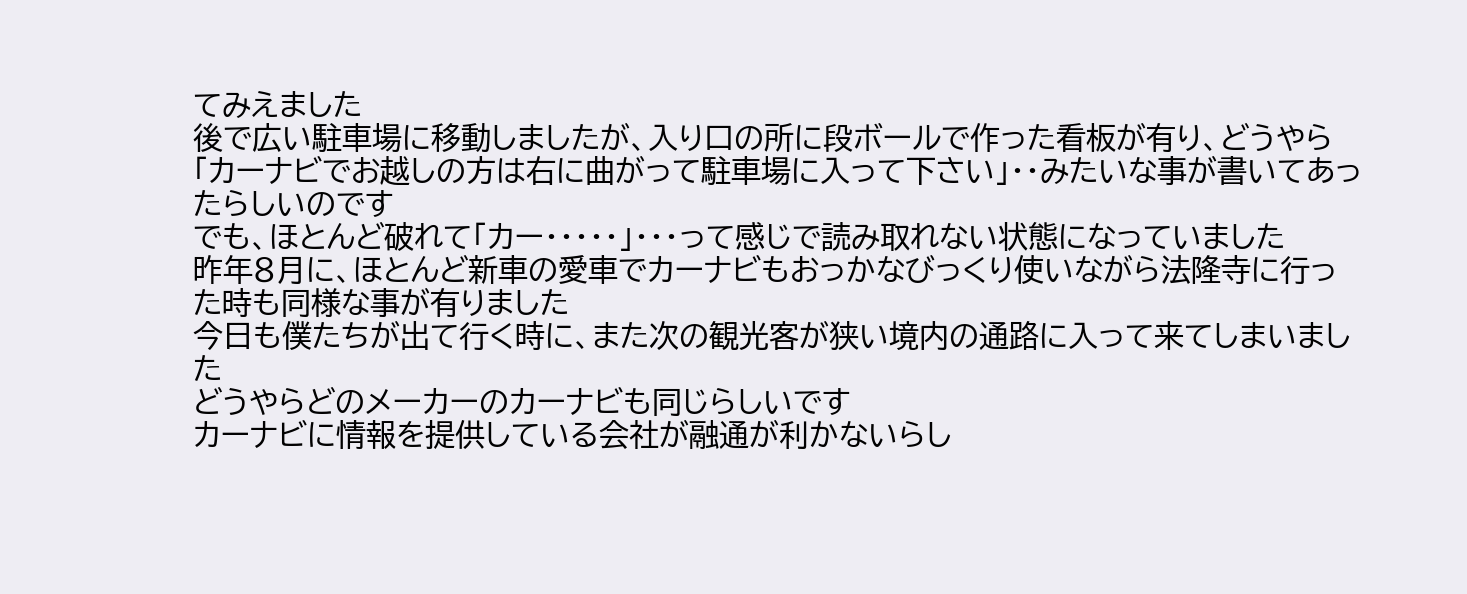てみえました
後で広い駐車場に移動しましたが、入り口の所に段ボールで作った看板が有り、どうやら「カーナビでお越しの方は右に曲がって駐車場に入って下さい」・・みたいな事が書いてあったらしいのです
でも、ほとんど破れて「カー・・・・・」・・・って感じで読み取れない状態になっていました
昨年8月に、ほとんど新車の愛車でカーナビもおっかなびっくり使いながら法隆寺に行った時も同様な事が有りました
今日も僕たちが出て行く時に、また次の観光客が狭い境内の通路に入って来てしまいました
どうやらどのメーカーのカーナビも同じらしいです
カーナビに情報を提供している会社が融通が利かないらし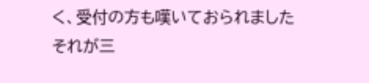く、受付の方も嘆いておられました
それが三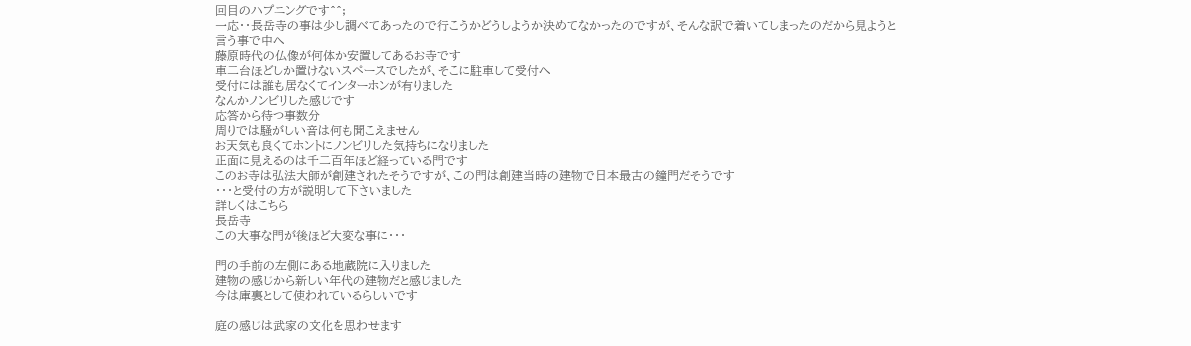回目のハプニングです^^;
一応・・長岳寺の事は少し調べてあったので行こうかどうしようか決めてなかったのですが、そんな訳で着いてしまったのだから見ようと言う事で中へ
藤原時代の仏像が何体か安置してあるお寺です
車二台ほどしか置けないスペースでしたが、そこに駐車して受付へ
受付には誰も居なくてインターホンが有りました
なんかノンビリした感じです
応答から待つ事数分
周りでは騒がしい音は何も聞こえません
お天気も良くてホントにノンビリした気持ちになりました
正面に見えるのは千二百年ほど経っている門です
このお寺は弘法大師が創建されたそうですが、この門は創建当時の建物で日本最古の鐘門だそうです
・・・と受付の方が説明して下さいました
詳しくはこちら
長岳寺
この大事な門が後ほど大変な事に・・・

門の手前の左側にある地蔵院に入りました
建物の感じから新しい年代の建物だと感じました
今は庫裏として使われているらしいです

庭の感じは武家の文化を思わせます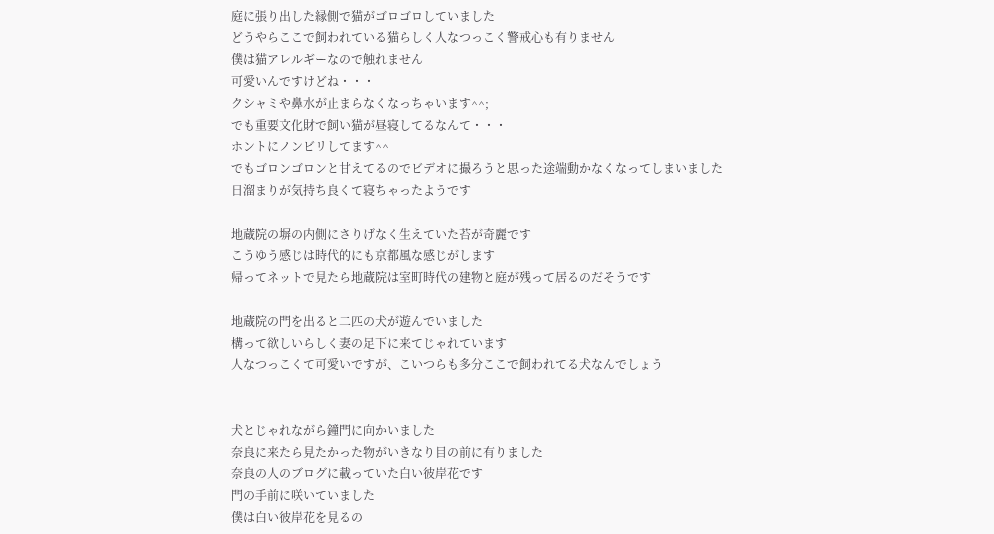庭に張り出した縁側で猫がゴロゴロしていました
どうやらここで飼われている猫らしく人なつっこく警戒心も有りません
僕は猫アレルギーなので触れません
可愛いんですけどね・・・
クシャミや鼻水が止まらなくなっちゃいます^^;
でも重要文化財で飼い猫が昼寝してるなんて・・・
ホントにノンビリしてます^^
でもゴロンゴロンと甘えてるのでビデオに撮ろうと思った途端動かなくなってしまいました
日溜まりが気持ち良くて寝ちゃったようです

地蔵院の塀の内側にさりげなく生えていた苔が奇麗です
こうゆう感じは時代的にも京都風な感じがします
帰ってネットで見たら地蔵院は室町時代の建物と庭が残って居るのだそうです

地蔵院の門を出ると二匹の犬が遊んでいました
構って欲しいらしく妻の足下に来てじゃれています
人なつっこくて可愛いですが、こいつらも多分ここで飼われてる犬なんでしょう


犬とじゃれながら鐘門に向かいました
奈良に来たら見たかった物がいきなり目の前に有りました
奈良の人のブログに載っていた白い彼岸花です
門の手前に咲いていました
僕は白い彼岸花を見るの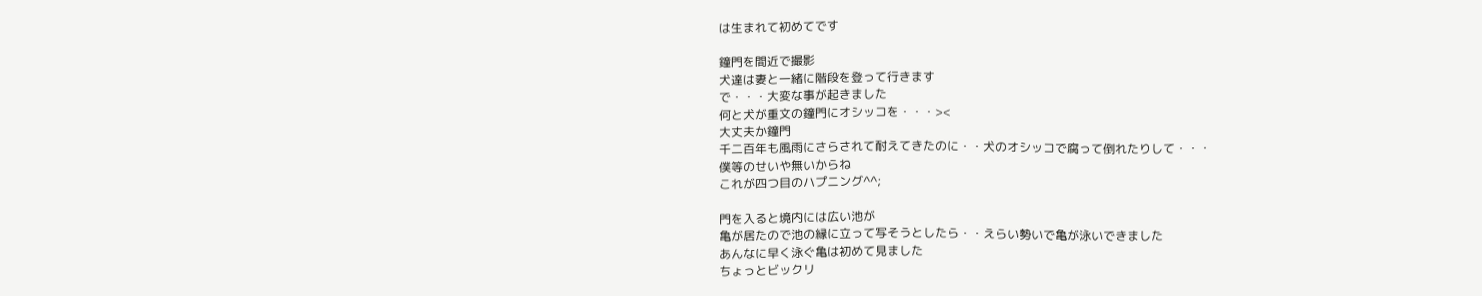は生まれて初めてです

鐘門を間近で撮影
犬達は妻と一緒に階段を登って行きます
で・・・大変な事が起きました
何と犬が重文の鐘門にオシッコを・・・><
大丈夫か鐘門
千二百年も風雨にさらされて耐えてきたのに・・犬のオシッコで腐って倒れたりして・・・
僕等のせいや無いからね
これが四つ目のハプニング^^;

門を入ると境内には広い池が
亀が居たので池の縁に立って写そうとしたら・・えらい勢いで亀が泳いできました
あんなに早く泳ぐ亀は初めて見ました
ちょっとビックリ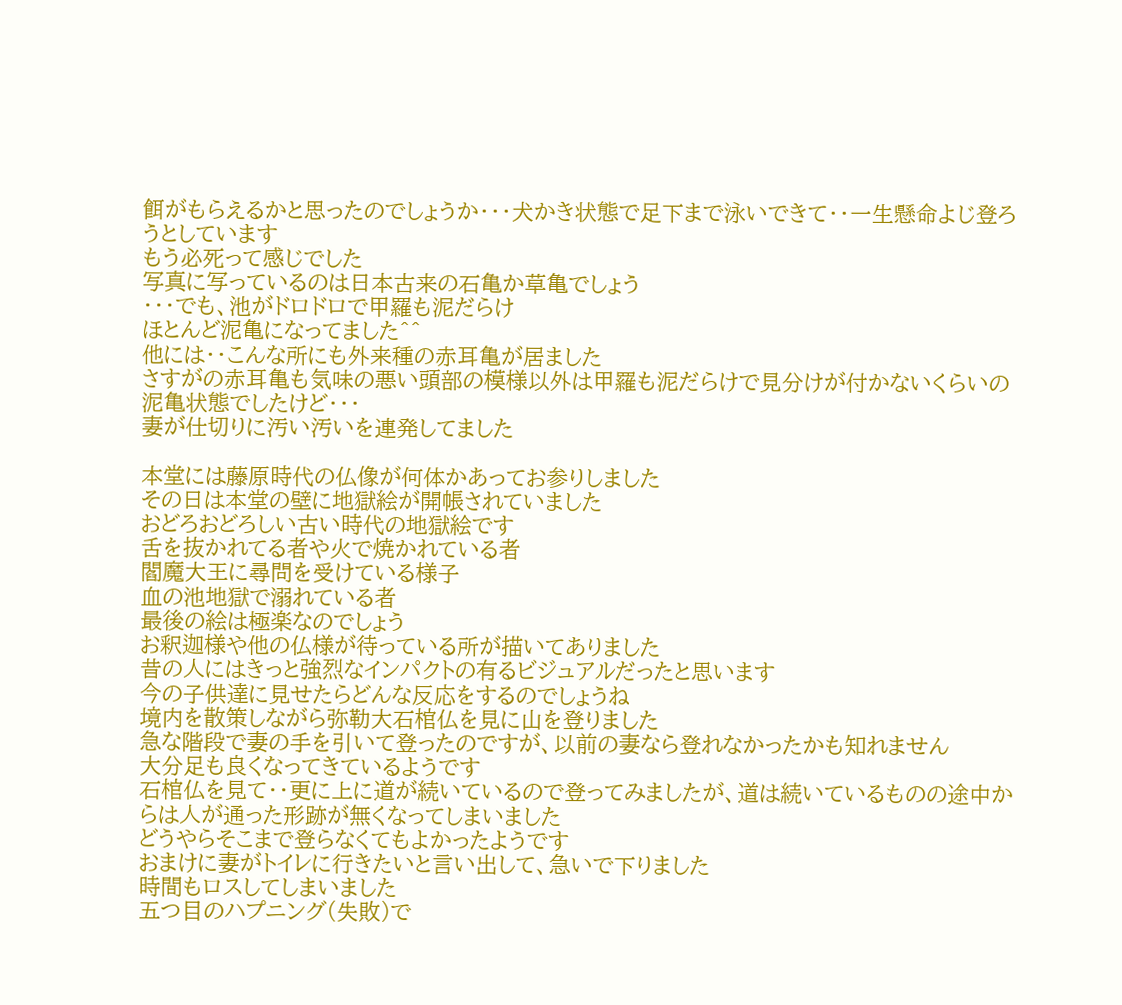餌がもらえるかと思ったのでしょうか・・・犬かき状態で足下まで泳いできて・・一生懸命よじ登ろうとしています
もう必死って感じでした
写真に写っているのは日本古来の石亀か草亀でしょう
・・・でも、池がドロドロで甲羅も泥だらけ
ほとんど泥亀になってました^^
他には・・こんな所にも外来種の赤耳亀が居ました
さすがの赤耳亀も気味の悪い頭部の模様以外は甲羅も泥だらけで見分けが付かないくらいの泥亀状態でしたけど・・・
妻が仕切りに汚い汚いを連発してました

本堂には藤原時代の仏像が何体かあってお参りしました
その日は本堂の壁に地獄絵が開帳されていました
おどろおどろしい古い時代の地獄絵です
舌を抜かれてる者や火で焼かれている者
閻魔大王に尋問を受けている様子
血の池地獄で溺れている者
最後の絵は極楽なのでしょう
お釈迦様や他の仏様が待っている所が描いてありました
昔の人にはきっと強烈なインパクトの有るビジュアルだったと思います
今の子供達に見せたらどんな反応をするのでしょうね
境内を散策しながら弥勒大石棺仏を見に山を登りました
急な階段で妻の手を引いて登ったのですが、以前の妻なら登れなかったかも知れません
大分足も良くなってきているようです
石棺仏を見て・・更に上に道が続いているので登ってみましたが、道は続いているものの途中からは人が通った形跡が無くなってしまいました
どうやらそこまで登らなくてもよかったようです
おまけに妻がトイレに行きたいと言い出して、急いで下りました
時間もロスしてしまいました
五つ目のハプニング(失敗)で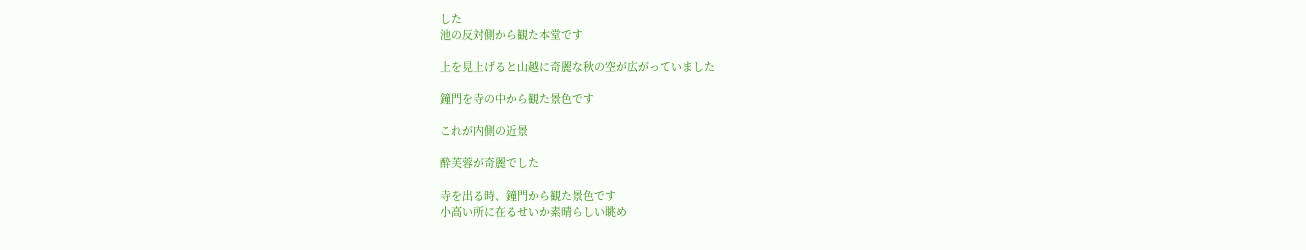した
池の反対側から観た本堂です

上を見上げると山越に奇麗な秋の空が広がっていました

鐘門を寺の中から観た景色です

これが内側の近景

酔芙蓉が奇麗でした

寺を出る時、鐘門から観た景色です
小高い所に在るせいか素晴らしい眺め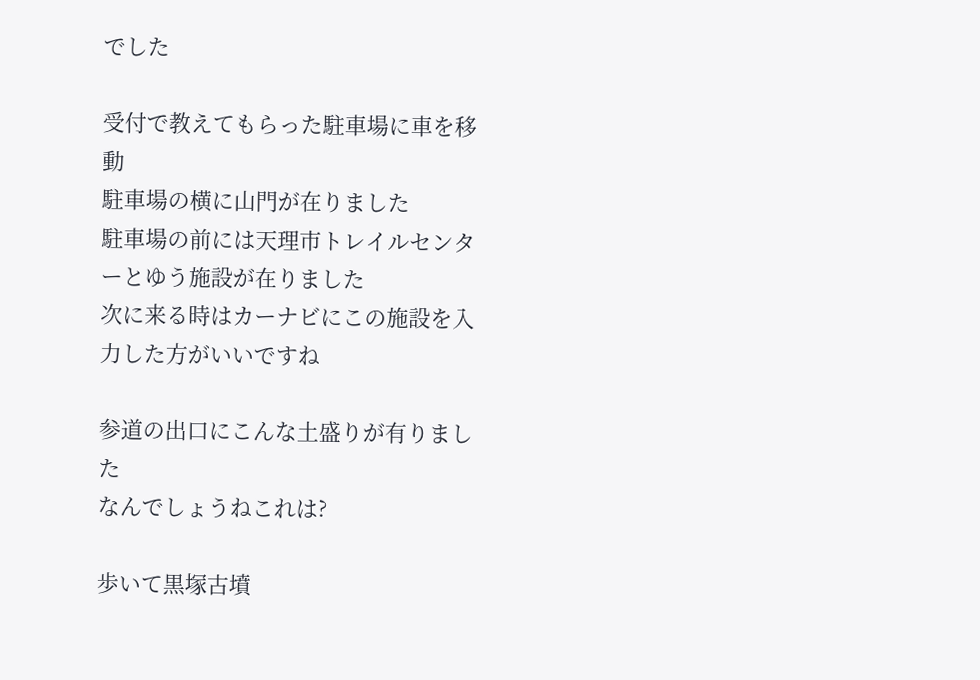でした

受付で教えてもらった駐車場に車を移動
駐車場の横に山門が在りました
駐車場の前には天理市トレイルセンターとゆう施設が在りました
次に来る時はカーナビにこの施設を入力した方がいいですね

参道の出口にこんな土盛りが有りました
なんでしょうねこれは?

歩いて黒塚古墳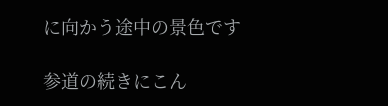に向かう途中の景色です

参道の続きにこん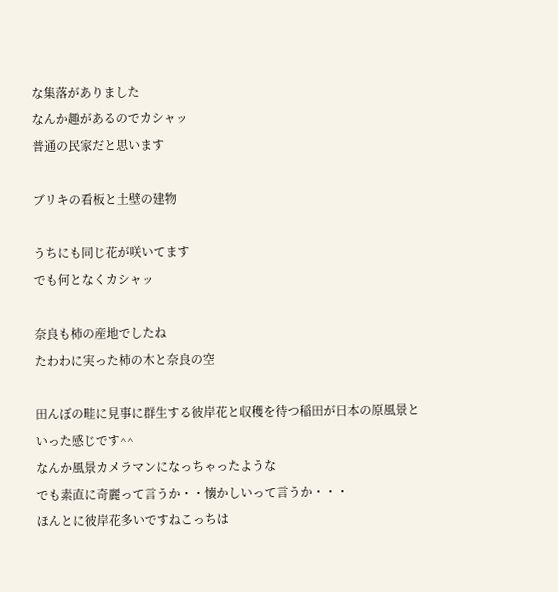な集落がありました
なんか趣があるのでカシャッ
普通の民家だと思います

ブリキの看板と土壁の建物

うちにも同じ花が咲いてます
でも何となくカシャッ

奈良も柿の産地でしたね
たわわに実った柿の木と奈良の空

田んぼの畦に見事に群生する彼岸花と収穫を待つ稲田が日本の原風景といった感じです^^
なんか風景カメラマンになっちゃったような
でも素直に奇麗って言うか・・懐かしいって言うか・・・
ほんとに彼岸花多いですねこっちは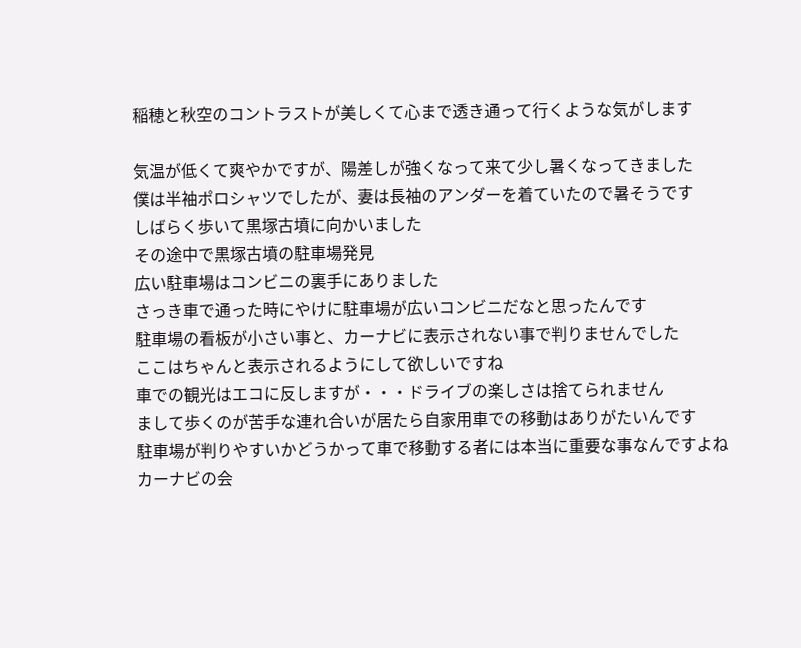稲穂と秋空のコントラストが美しくて心まで透き通って行くような気がします

気温が低くて爽やかですが、陽差しが強くなって来て少し暑くなってきました
僕は半袖ポロシャツでしたが、妻は長袖のアンダーを着ていたので暑そうです
しばらく歩いて黒塚古墳に向かいました
その途中で黒塚古墳の駐車場発見
広い駐車場はコンビニの裏手にありました
さっき車で通った時にやけに駐車場が広いコンビニだなと思ったんです
駐車場の看板が小さい事と、カーナビに表示されない事で判りませんでした
ここはちゃんと表示されるようにして欲しいですね
車での観光はエコに反しますが・・・ドライブの楽しさは捨てられません
まして歩くのが苦手な連れ合いが居たら自家用車での移動はありがたいんです
駐車場が判りやすいかどうかって車で移動する者には本当に重要な事なんですよね
カーナビの会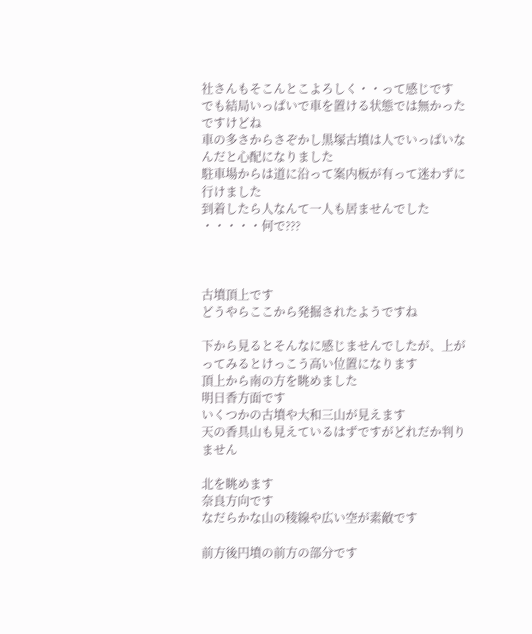社さんもそこんとこよろしく・・って感じです
でも結局いっぱいで車を置ける状態では無かったですけどね
車の多さからさぞかし黒塚古墳は人でいっぱいなんだと心配になりました
駐車場からは道に沿って案内板が有って迷わずに行けました
到着したら人なんて一人も居ませんでした
・・・・・何で???



古墳頂上です
どうやらここから発掘されたようですね

下から見るとそんなに感じませんでしたが、上がってみるとけっこう高い位置になります
頂上から南の方を眺めました
明日香方面です
いくつかの古墳や大和三山が見えます
天の香具山も見えているはずですがどれだか判りません

北を眺めます
奈良方向です
なだらかな山の稜線や広い空が素敵です

前方後円墳の前方の部分です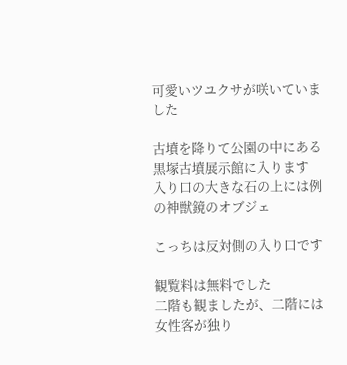可愛いツユクサが咲いていました

古墳を降りて公園の中にある黒塚古墳展示館に入ります
入り口の大きな石の上には例の神獣鏡のオブジェ

こっちは反対側の入り口です

観覧料は無料でした
二階も観ましたが、二階には女性客が独り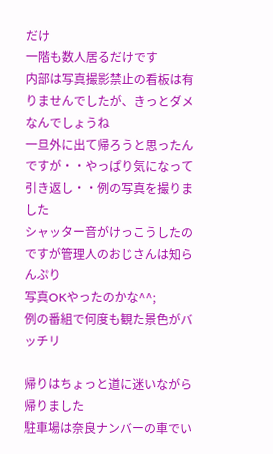だけ
一階も数人居るだけです
内部は写真撮影禁止の看板は有りませんでしたが、きっとダメなんでしょうね
一旦外に出て帰ろうと思ったんですが・・やっぱり気になって引き返し・・例の写真を撮りました
シャッター音がけっこうしたのですが管理人のおじさんは知らんぷり
写真OKやったのかな^^;
例の番組で何度も観た景色がバッチリ

帰りはちょっと道に迷いながら帰りました
駐車場は奈良ナンバーの車でい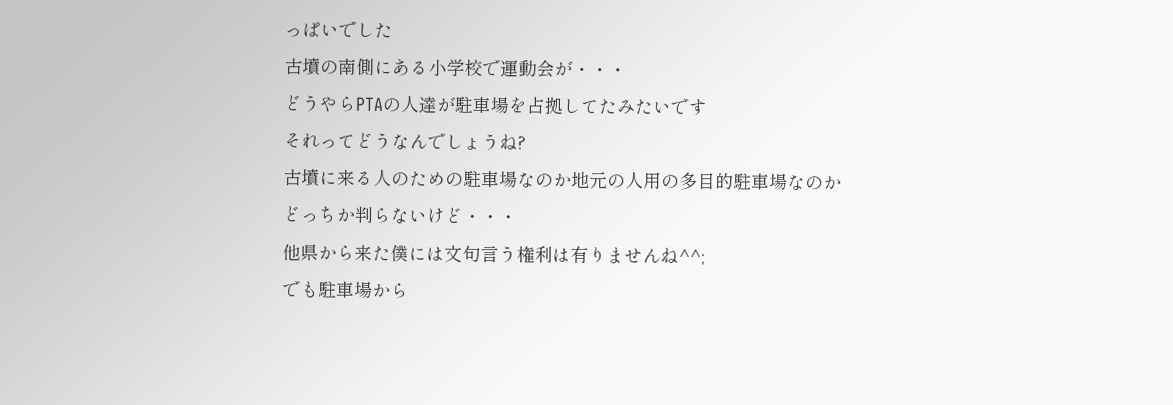っぱいでした
古墳の南側にある小学校で運動会が・・・
どうやらPTAの人達が駐車場を占拠してたみたいです
それってどうなんでしょうね?
古墳に来る人のための駐車場なのか地元の人用の多目的駐車場なのか
どっちか判らないけど・・・
他県から来た僕には文句言う権利は有りませんね^^;
でも駐車場から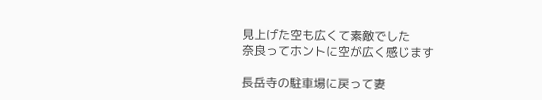見上げた空も広くて素敵でした
奈良ってホントに空が広く感じます

長岳寺の駐車場に戻って妻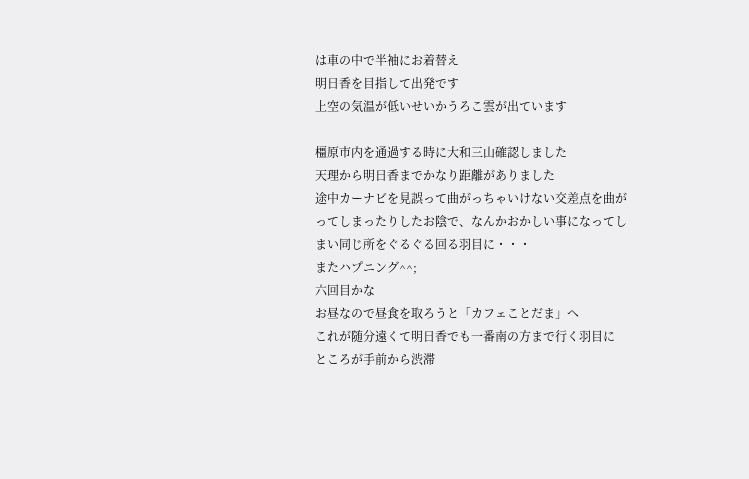は車の中で半袖にお着替え
明日香を目指して出発です
上空の気温が低いせいかうろこ雲が出ています

橿原市内を通過する時に大和三山確認しました
天理から明日香までかなり距離がありました
途中カーナビを見誤って曲がっちゃいけない交差点を曲がってしまったりしたお陰で、なんかおかしい事になってしまい同じ所をぐるぐる回る羽目に・・・
またハプニング^^;
六回目かな
お昼なので昼食を取ろうと「カフェことだま」へ
これが随分遠くて明日香でも一番南の方まで行く羽目に
ところが手前から渋滞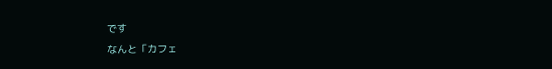です
なんと「カフェ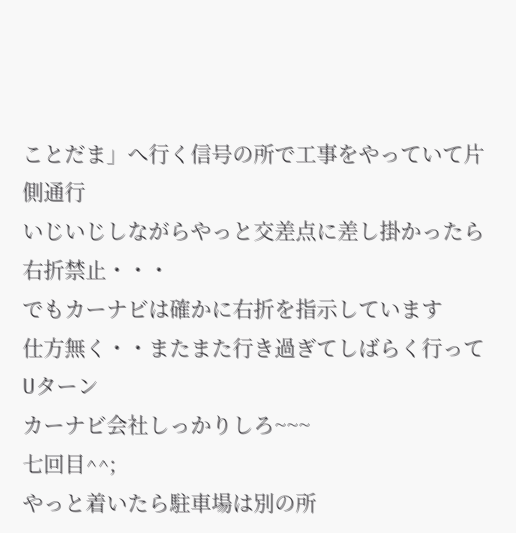ことだま」へ行く信号の所で工事をやっていて片側通行
いじいじしながらやっと交差点に差し掛かったら右折禁止・・・
でもカーナビは確かに右折を指示しています
仕方無く・・またまた行き過ぎてしばらく行ってUターン
カーナビ会社しっかりしろ~~~
七回目^^;
やっと着いたら駐車場は別の所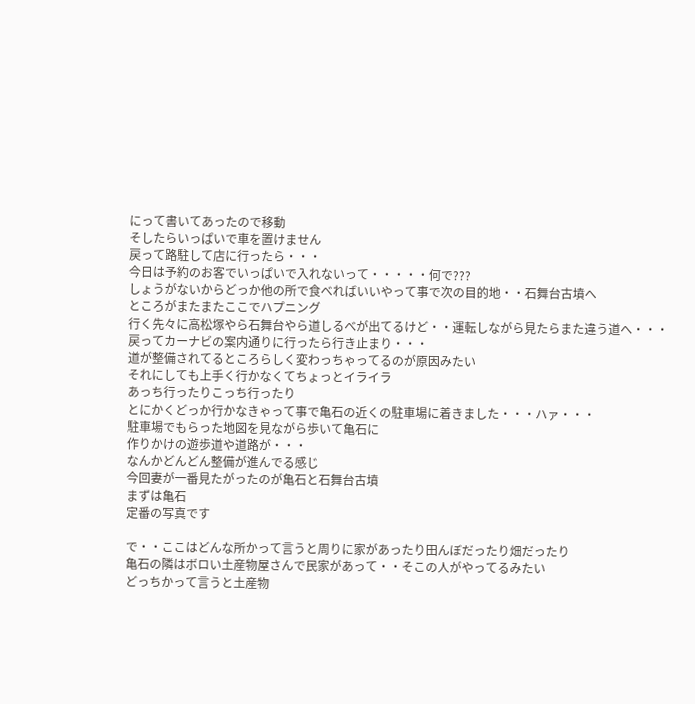にって書いてあったので移動
そしたらいっぱいで車を置けません
戻って路駐して店に行ったら・・・
今日は予約のお客でいっぱいで入れないって・・・・・何で???
しょうがないからどっか他の所で食べればいいやって事で次の目的地・・石舞台古墳へ
ところがまたまたここでハプニング
行く先々に高松塚やら石舞台やら道しるべが出てるけど・・運転しながら見たらまた違う道へ・・・
戻ってカーナビの案内通りに行ったら行き止まり・・・
道が整備されてるところらしく変わっちゃってるのが原因みたい
それにしても上手く行かなくてちょっとイライラ
あっち行ったりこっち行ったり
とにかくどっか行かなきゃって事で亀石の近くの駐車場に着きました・・・ハァ・・・
駐車場でもらった地図を見ながら歩いて亀石に
作りかけの遊歩道や道路が・・・
なんかどんどん整備が進んでる感じ
今回妻が一番見たがったのが亀石と石舞台古墳
まずは亀石
定番の写真です

で・・ここはどんな所かって言うと周りに家があったり田んぼだったり畑だったり
亀石の隣はボロい土産物屋さんで民家があって・・そこの人がやってるみたい
どっちかって言うと土産物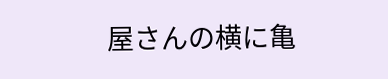屋さんの横に亀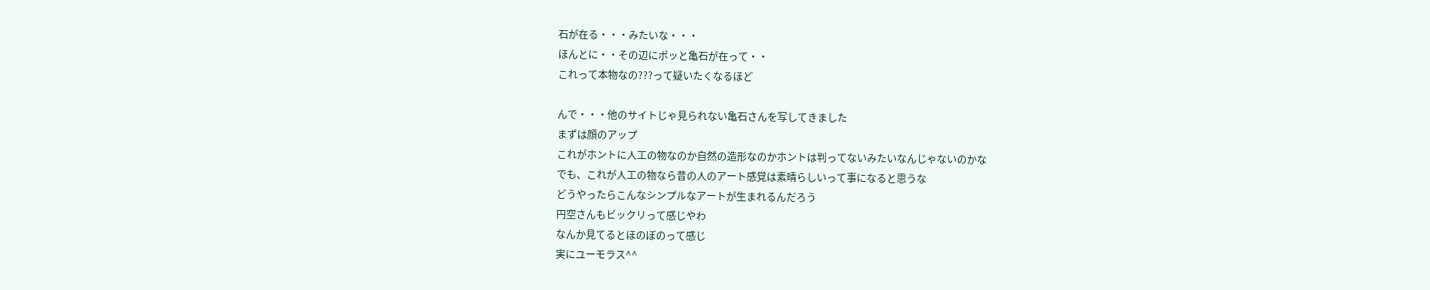石が在る・・・みたいな・・・
ほんとに・・その辺にポッと亀石が在って・・
これって本物なの???って疑いたくなるほど

んで・・・他のサイトじゃ見られない亀石さんを写してきました
まずは顔のアップ
これがホントに人工の物なのか自然の造形なのかホントは判ってないみたいなんじゃないのかな
でも、これが人工の物なら昔の人のアート感覚は素晴らしいって事になると思うな
どうやったらこんなシンプルなアートが生まれるんだろう
円空さんもビックリって感じやわ
なんか見てるとほのぼのって感じ
実にユーモラス^^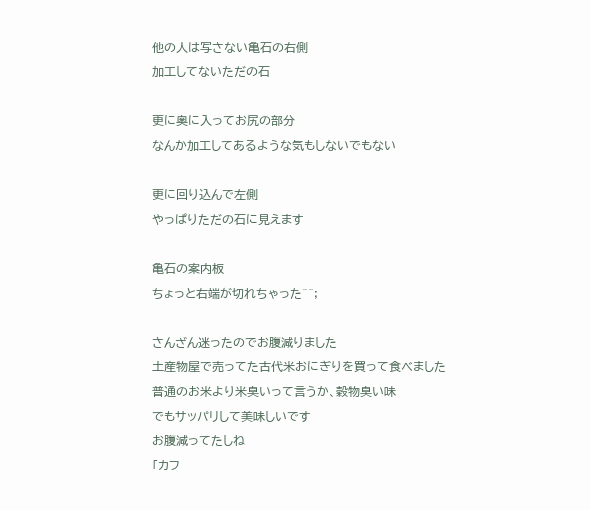他の人は写さない亀石の右側
加工してないただの石

更に奥に入ってお尻の部分
なんか加工してあるような気もしないでもない

更に回り込んで左側
やっぱりただの石に見えます

亀石の案内板
ちょっと右端が切れちゃった^^;

さんざん迷ったのでお腹減りました
土産物屋で売ってた古代米おにぎりを買って食べました
普通のお米より米臭いって言うか、穀物臭い味
でもサッパリして美味しいです
お腹減ってたしね
「カフ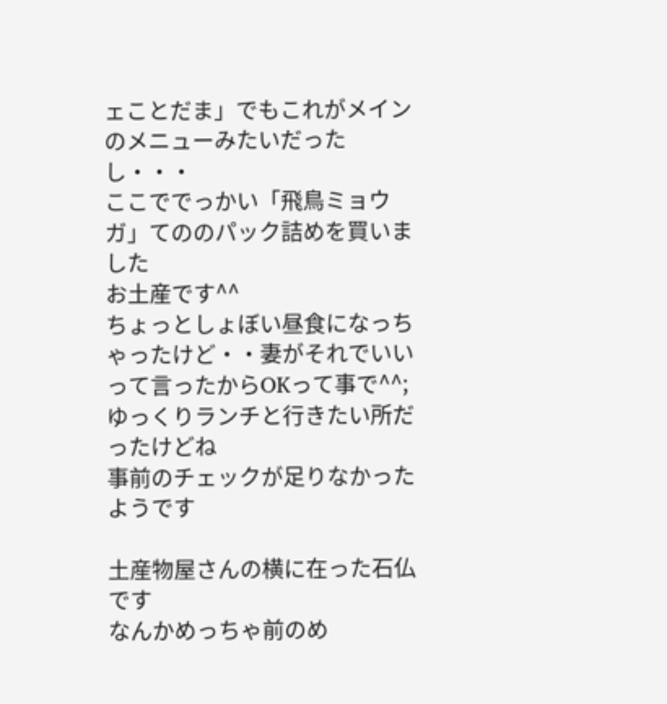ェことだま」でもこれがメインのメニューみたいだったし・・・
ここででっかい「飛鳥ミョウガ」てののパック詰めを買いました
お土産です^^
ちょっとしょぼい昼食になっちゃったけど・・妻がそれでいいって言ったからOKって事で^^;
ゆっくりランチと行きたい所だったけどね
事前のチェックが足りなかったようです

土産物屋さんの横に在った石仏です
なんかめっちゃ前のめ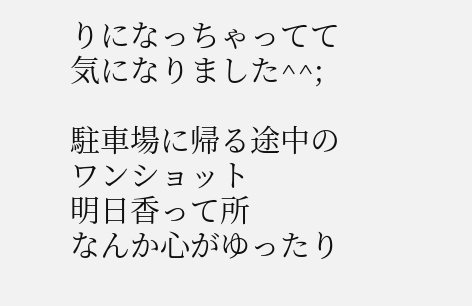りになっちゃってて気になりました^^;

駐車場に帰る途中のワンショット
明日香って所
なんか心がゆったり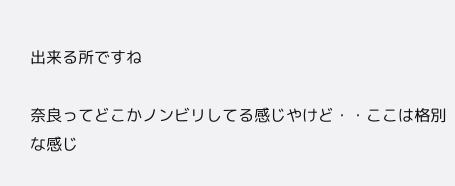出来る所ですね

奈良ってどこかノンビリしてる感じやけど・・ここは格別な感じ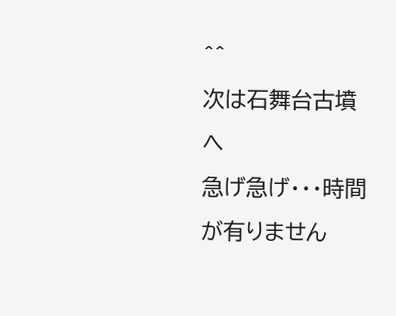^^
次は石舞台古墳へ
急げ急げ・・・時間が有りません